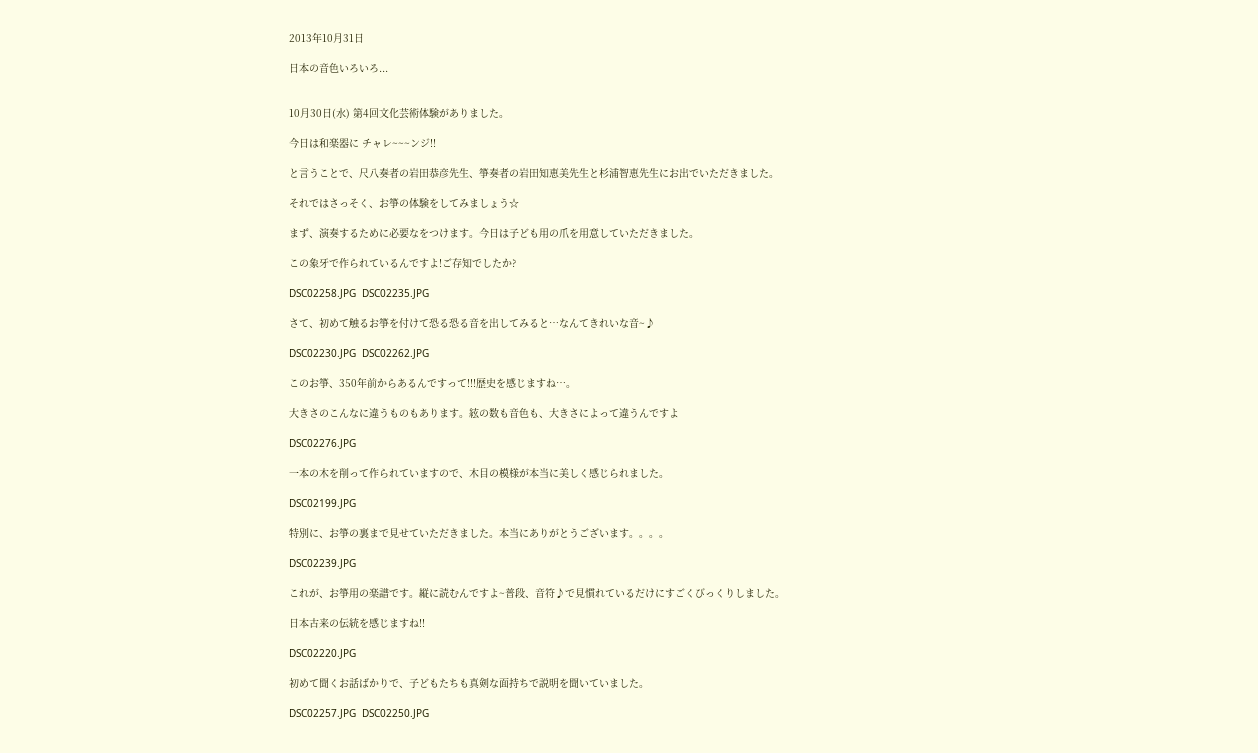2013年10月31日

日本の音色いろいろ...


10月30日(水) 第4回文化芸術体験がありました。

今日は和楽器に チャレ~~~ンジ!!

と言うことで、尺八奏者の岩田恭彦先生、箏奏者の岩田知恵美先生と杉浦智恵先生にお出でいただきました。

それではさっそく、お箏の体験をしてみましょう☆

まず、演奏するために必要なをつけます。今日は子ども用の爪を用意していただきました。

この象牙で作られているんですよ!ご存知でしたか?

DSC02258.JPG  DSC02235.JPG

さて、初めて触るお箏を付けて恐る恐る音を出してみると…なんてきれいな音~♪

DSC02230.JPG  DSC02262.JPG

このお箏、350年前からあるんですって!!!歴史を感じますね…。

大きさのこんなに違うものもあります。絃の数も音色も、大きさによって違うんですよ

DSC02276.JPG

一本の木を削って作られていますので、木目の模様が本当に美しく感じられました。

DSC02199.JPG

特別に、お箏の裏まで見せていただきました。本当にありがとうございます。。。。

DSC02239.JPG

これが、お箏用の楽譜です。縦に読むんですよ~普段、音符♪で見慣れているだけにすごくびっくりしました。

日本古来の伝統を感じますね!!

DSC02220.JPG

初めて聞くお話ばかりで、子どもたちも真剣な面持ちで説明を聞いていました。

DSC02257.JPG  DSC02250.JPG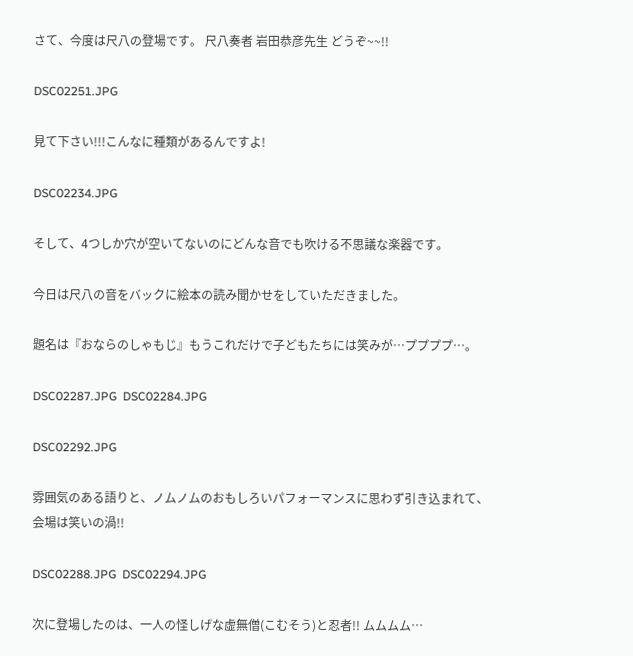さて、今度は尺八の登場です。 尺八奏者 岩田恭彦先生 どうぞ~~!!

DSC02251.JPG

見て下さい!!!こんなに種類があるんですよ!

DSC02234.JPG

そして、4つしか穴が空いてないのにどんな音でも吹ける不思議な楽器です。

今日は尺八の音をバックに絵本の読み聞かせをしていただきました。

題名は『おならのしゃもじ』もうこれだけで子どもたちには笑みが…ププププ…。

DSC02287.JPG  DSC02284.JPG

DSC02292.JPG

雰囲気のある語りと、ノムノムのおもしろいパフォーマンスに思わず引き込まれて、会場は笑いの渦!!

DSC02288.JPG  DSC02294.JPG

次に登場したのは、一人の怪しげな虚無僧(こむそう)と忍者!! ムムムム…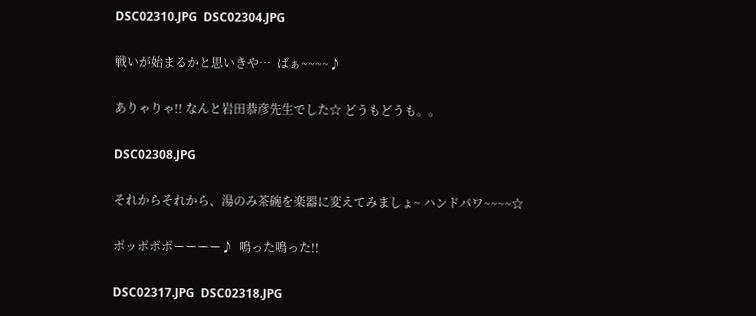DSC02310.JPG  DSC02304.JPG

戦いが始まるかと思いきや…  ばぁ~~~~♪

ありゃりゃ!! なんと岩田恭彦先生でした☆ どうもどうも。。

DSC02308.JPG

それからそれから、湯のみ茶碗を楽器に変えてみましょ~ ハンドパワ~~~~☆

ポッポポポーーーー♪  鳴った鳴った!!

DSC02317.JPG  DSC02318.JPG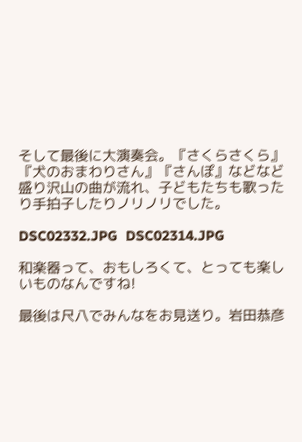そして最後に大演奏会。『さくらさくら』『犬のおまわりさん』『さんぽ』などなど盛り沢山の曲が流れ、子どもたちも歌ったり手拍子したりノリノリでした。

DSC02332.JPG  DSC02314.JPG

和楽器って、おもしろくて、とっても楽しいものなんですね!

最後は尺八でみんなをお見送り。岩田恭彦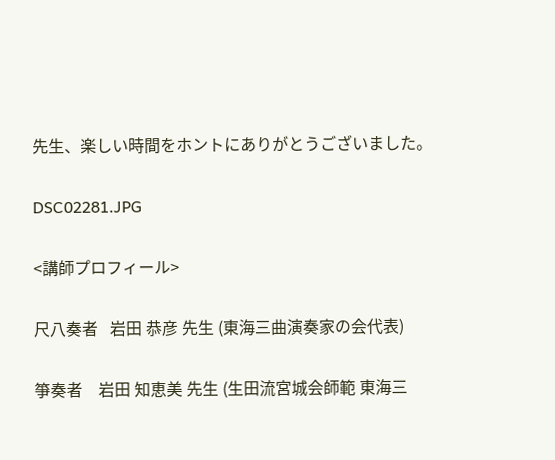先生、楽しい時間をホントにありがとうございました。

DSC02281.JPG

<講師プロフィール>

尺八奏者   岩田 恭彦 先生 (東海三曲演奏家の会代表)

箏奏者    岩田 知恵美 先生 (生田流宮城会師範 東海三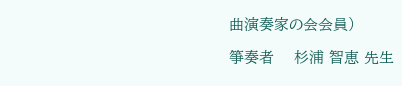曲演奏家の会会員)

箏奏者    杉浦 智恵 先生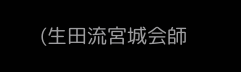(生田流宮城会師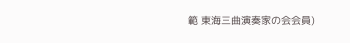範 東海三曲演奏家の会会員)